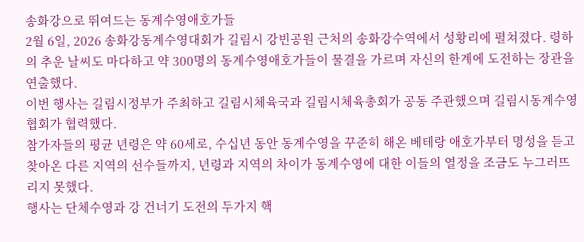송화강으로 뛰여드는 동계수영애호가들
2월 6일, 2026 송화강동계수영대회가 길림시 강빈공원 근처의 송화강수역에서 성황리에 펼쳐졌다. 령하의 추운 날씨도 마다하고 약 300명의 동계수영애호가들이 물결을 가르며 자신의 한계에 도전하는 장관을 연출했다.
이번 행사는 길림시정부가 주최하고 길림시체육국과 길림시체육총회가 공동 주관했으며 길림시동계수영협회가 협력했다.
참가자들의 평균 년령은 약 60세로, 수십년 동안 동계수영을 꾸준히 해온 베테랑 애호가부터 명성을 듣고 찾아온 다른 지역의 선수들까지, 년령과 지역의 차이가 동계수영에 대한 이들의 열정을 조금도 누그러뜨리지 못했다.
행사는 단체수영과 강 건너기 도전의 두가지 핵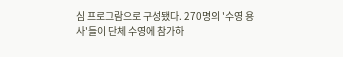심 프로그람으로 구성됐다. 270명의 '수영 용사'들이 단체 수영에 참가하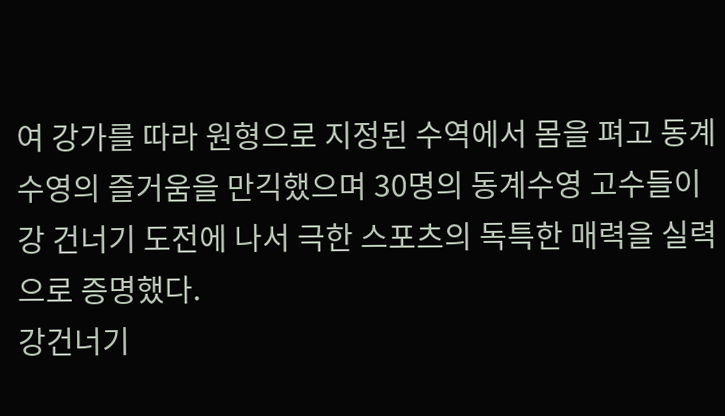여 강가를 따라 원형으로 지정된 수역에서 몸을 펴고 동계수영의 즐거움을 만긱했으며 30명의 동계수영 고수들이 강 건너기 도전에 나서 극한 스포츠의 독특한 매력을 실력으로 증명했다.
강건너기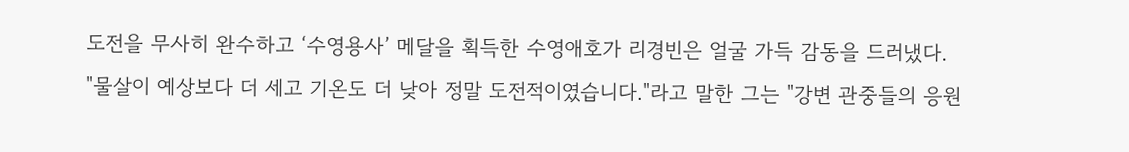도전을 무사히 완수하고 ‘수영용사’ 메달을 획득한 수영애호가 리경빈은 얼굴 가득 감동을 드러냈다.
"물살이 예상보다 더 세고 기온도 더 낮아 정말 도전적이였습니다."라고 말한 그는 "강변 관중들의 응원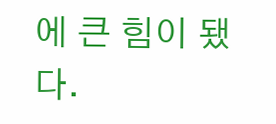에 큰 힘이 됐다.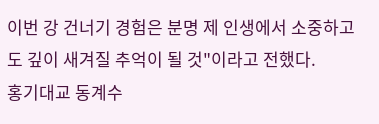이번 강 건너기 경험은 분명 제 인생에서 소중하고도 깊이 새겨질 추억이 될 것"이라고 전했다.
홍기대교 동계수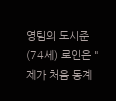영팀의 도시준(74세) 로인은 "제가 처음 동계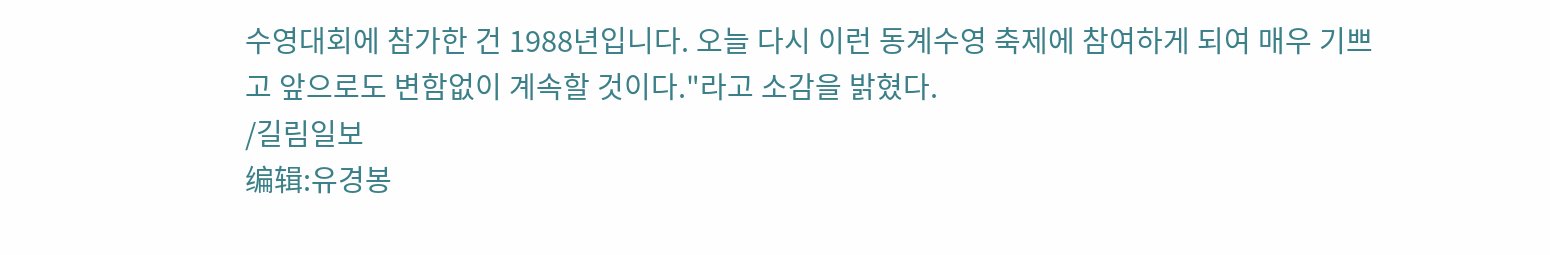수영대회에 참가한 건 1988년입니다. 오늘 다시 이런 동계수영 축제에 참여하게 되여 매우 기쁘고 앞으로도 변함없이 계속할 것이다."라고 소감을 밝혔다.
/길림일보
编辑:유경봉